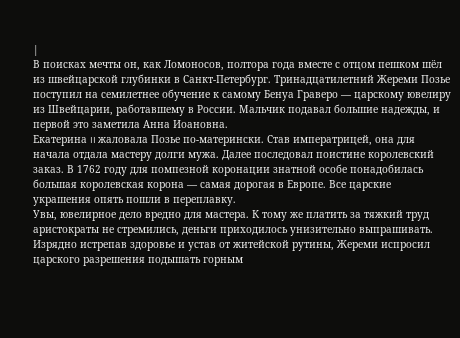|
В поисках мечты он, как Ломоносов, полтора года вместе с отцом пешком шёл из швейцарской глубинки в Санкт-Петербург. Тринадцатилетний Жереми Позье поступил на семилетнее обучение к самому Бенуа Граверо — царскому ювелиру из Швейцарии, работавшему в России. Мальчик подавал большие надежды, и первой это заметила Анна Иоановна.
Екатерина II жаловала Позье по-матерински. Став императрицей, она для начала отдала мастеру долги мужа. Далее последовал поистине королевский заказ. В 1762 году для помпезной коронации знатной особе понадобилась большая королевская корона — самая дорогая в Европе. Все царские украшения опять пошли в переплавку.
Увы, ювелирное дело вредно для мастера. К тому же платить за тяжкий труд аристократы не стремились, деньги приходилось унизительно выпрашивать. Изрядно истрепав здоровье и устав от житейской рутины, Жереми испросил царского разрешения подышать горным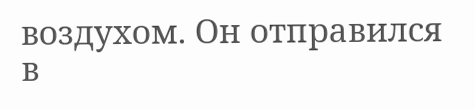воздухом. Он отправился в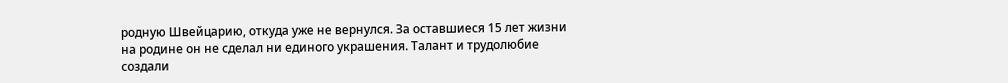родную Швейцарию, откуда уже не вернулся. За оставшиеся 15 лет жизни на родине он не сделал ни единого украшения. Талант и трудолюбие создали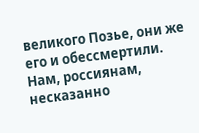великого Позье, они же его и обессмертили. Нам, россиянам, несказанно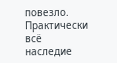повезло. Практически всё наследие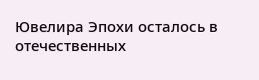Ювелира Эпохи осталось в отечественных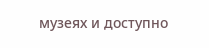музеях и доступно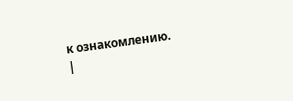к ознакомлению.
|